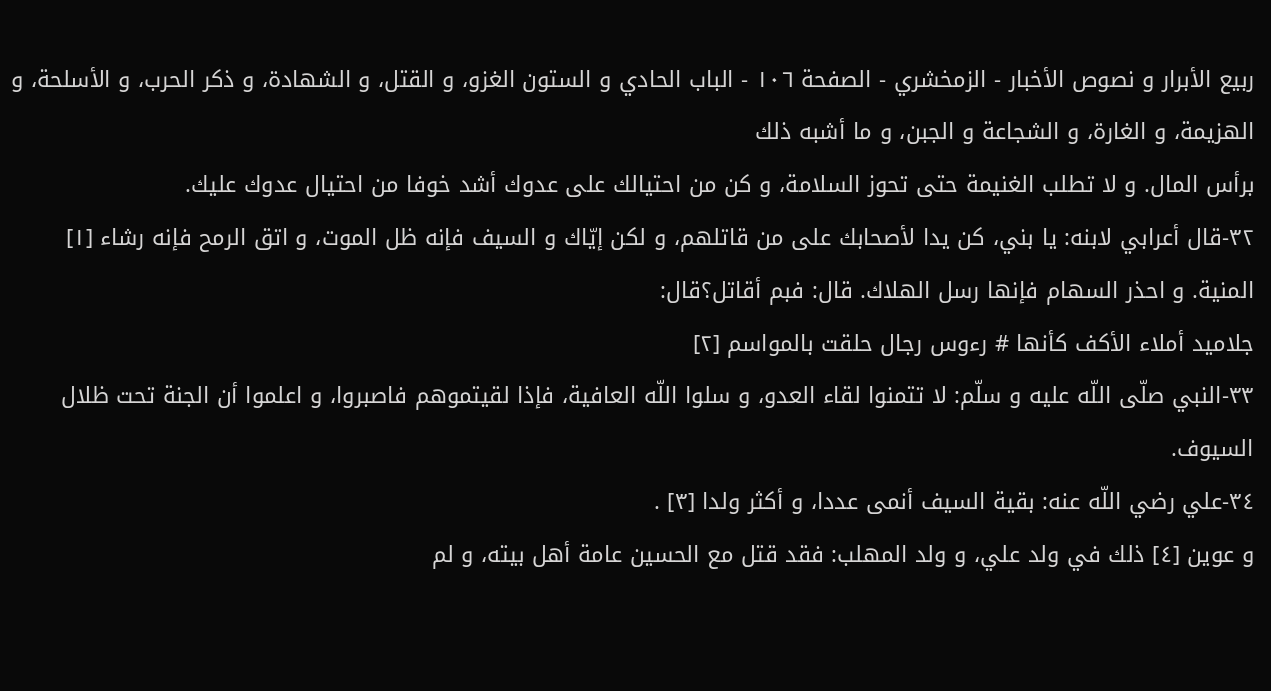ربيع الأبرار و نصوص الأخبار - الزمخشري - الصفحة ١٠٦ - الباب الحادي و الستون الغزو، و القتل، و الشهادة، و ذكر الحرب، و الأسلحة، و الهزيمة، و الغارة، و الشجاعة و الجبن، و ما أشبه ذلك
برأس المال. و لا تطلب الغنيمة حتى تحوز السلامة، و كن من احتيالك على عدوك أشد خوفا من احتيال عدوك عليك.
٣٢-قال أعرابي لابنه: يا بني، كن يدا لأصحابك على من قاتلهم، و لكن إيّاك و السيف فإنه ظل الموت، و اتق الرمح فإنه رشاء [١]
المنية. و احذر السهام فإنها رسل الهلاك. قال: فبم أقاتل؟قال:
جلاميد أملاء الأكف كأنها # رءوس رجال حلقت بالمواسم [٢]
٣٣-النبي صلّى اللّه عليه و سلّم: لا تتمنوا لقاء العدو، و سلوا اللّه العافية، فإذا لقيتموهم فاصبروا، و اعلموا أن الجنة تحت ظلال السيوف.
٣٤-علي رضي اللّه عنه: بقية السيف أنمى عددا، و أكثر ولدا [٣] .
و عوين [٤] ذلك في ولد علي، و ولد المهلب: فقد قتل مع الحسين عامة أهل بيته، و لم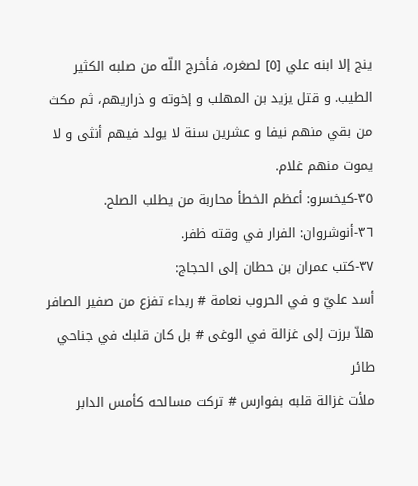ينج إلا ابنه علي [٥] لصغره، فأخرج اللّه من صلبه الكثير الطيب. و قتل يزيد بن المهلب و إخوته و ذراريهم، ثم مكث من بقي منهم نيفا و عشرين سنة لا يولد فيهم أنثى و لا يموت منهم غلام.
٣٥-كيخسرو: أعظم الخطأ محاربة من يطلب الصلح.
٣٦-أنوشروان: الفرار في وقته ظفر.
٣٧-كتب عمران بن حطان إلى الحجاج:
أسد عليّ و في الحروب نعامة # ربداء تفزع من صفير الصافر
هلاّ برزت إلى غزالة في الوغى # بل كان قلبك في جناحي طائر
ملأت غزالة قلبه بفوارس # تركت مسالحه كأمس الدابر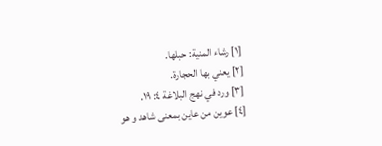[١] رشاء المنية: حبلها.
[٢] يعني بها الحجارة.
[٣] ورد في نهج البلاغة ٤: ١٩.
[٤] عوين من عاين بمعنى شاهد و هو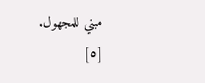مبني للمجهول.
[٥]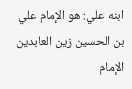ابنه علي: هو الإمام علي بن الحسين زين العابدين الإمام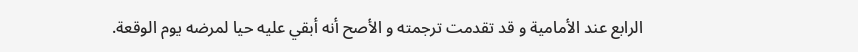الرابع عند الأمامية و قد تقدمت ترجمته و الأصح أنه أبقي عليه حيا لمرضه يوم الوقعة.